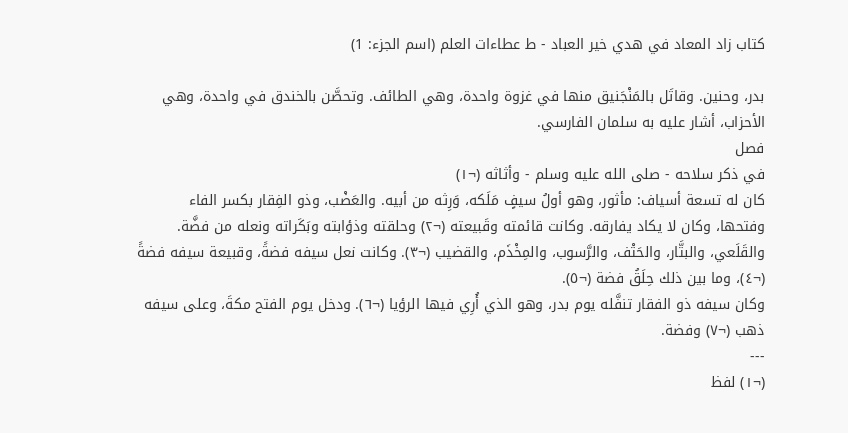كتاب زاد المعاد في هدي خير العباد - ط عطاءات العلم (اسم الجزء: 1)

بدر، وحنين. وقاتَل بالمَنْجَنيق منها في غزوة واحدة، وهي الطائف. وتحصَّن بالخندق في واحدة، وهي الأحزاب، أشار عليه به سلمان الفارسي.
فصل
في ذكر سلاحه - صلى الله عليه وسلم - وأثاثه (¬١)
كان له تسعة أسياف: مأثور، وهو أولُ سيفٍ مَلَكه، وَرِثه من أبيه. والعَضْب، وذو الفِقار بكسر الفاء وفتحها، وكان لا يكاد يفارقه. وكانت قائمته وقَبيعته (¬٢) وحلقته وذؤابته وبَكَراته ونعله من فضَّة. والقَلَعي، والبتَّار، والحَتْف، والرَّسوب، والمِخْذَم، والقضيب (¬٣). وكانت نعل سيفه فضةً، وقبيعة سيفه فضةً (¬٤)، وما بين ذلك حِلَقُ فضة (¬٥).
وكان سيفه ذو الفقار تنفَّله يوم بدر، وهو الذي أُرِي فيها الرؤيا (¬٦). ودخل يوم الفتح مكةَ، وعلى سيفه ذهب (¬٧) وفضة.
---
(¬١) لفظ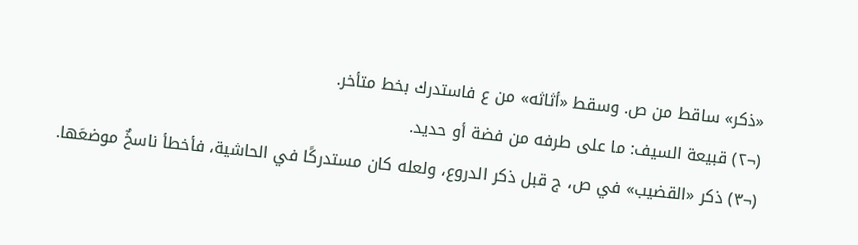«ذكر» ساقط من ص. وسقط «أثاثه» من ع فاستدرك بخط متأخر.
(¬٢) قبيعة السيف: ما على طرفه من فضة أو حديد.
(¬٣) ذكر «القضيب» في ص، ج قبل ذكر الدروع، ولعله كان مستدركًا في الحاشية، فأخطأ ناسخٌ موضعَها.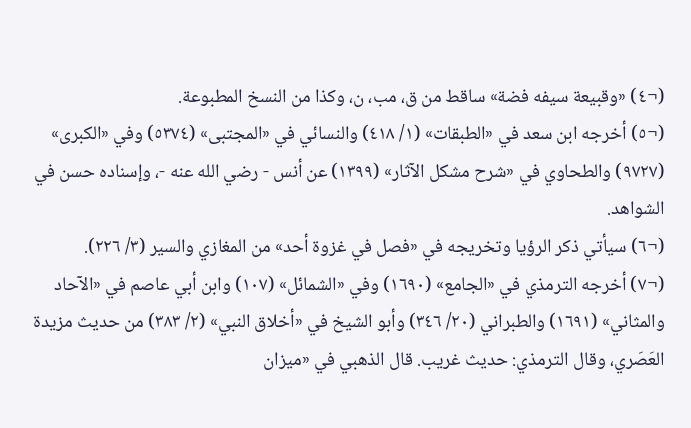(¬٤) «وقبيعة سيفه فضة» ساقط من ق، مب، ن، وكذا من النسخ المطبوعة.
(¬٥) أخرجه ابن سعد في «الطبقات» (١/ ٤١٨) والنسائي في «المجتبى» (٥٣٧٤) وفي «الكبرى» (٩٧٢٧) والطحاوي في «شرح مشكل الآثار» (١٣٩٩) عن أنس - رضي الله عنه -، وإسناده حسن في الشواهد.
(¬٦) سيأتي ذكر الرؤيا وتخريجه في «فصل في غزوة أحد» من المغازي والسير (٣/ ٢٢٦).
(¬٧) أخرجه الترمذي في «الجامع» (١٦٩٠) وفي «الشمائل» (١٠٧) وابن أبي عاصم في «الآحاد والمثاني» (١٦٩١) والطبراني (٢٠/ ٣٤٦) وأبو الشيخ في «أخلاق النبي» (٢/ ٣٨٣) من حديث مزيدة العَصَري، وقال الترمذي: حديث غريب. قال الذهبي في «ميزان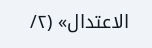الاعتدال» (٢/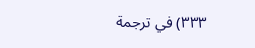٣٣٣) في ترجمة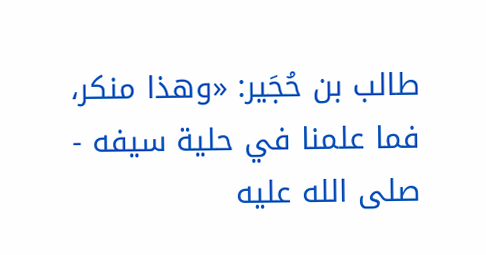طالب بن حُجَير: «وهذا منكر، فما علمنا في حلية سيفه - صلى الله عليه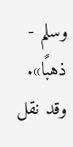وسلم - ذهبًا». وقد نقل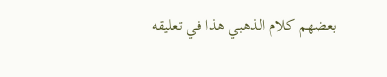بعضهم كلام الذهبي هذا في تعليقه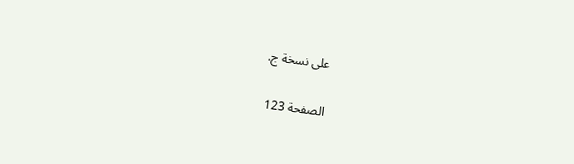على نسخة ج.

الصفحة 123